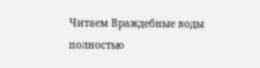Читаем Враждебные воды полностью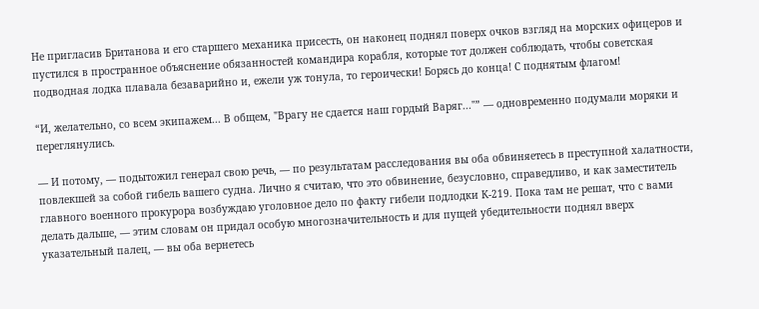Не пригласив Британова и его старшего механика присесть, он наконец поднял поверх очков взгляд на морских офицеров и пустился в пространное объяснение обязанностей командира корабля, которые тот должен соблюдать, чтобы советская подводная лодка плавала безаварийно и, ежели уж тонула, то героически! Борясь до конца! С поднятым флагом!

“И, желательно, со всем экипажем... В общем, "Врагу не сдается наш гордый Варяг..."” — одновременно подумали моряки и переглянулись.

— И потому, — подытожил генерал свою речь, — по результатам расследования вы оба обвиняетесь в преступной халатности, повлекшей за собой гибель вашего судна. Лично я считаю, что это обвинение, безусловно, справедливо, и как заместитель главного военного прокурора возбуждаю уголовное дело по факту гибели подлодки К-219. Пока там не решат, что с вами делать дальше, — этим словам он придал особую многозначительность и для пущей убедительности поднял вверх указательный палец, — вы оба вернетесь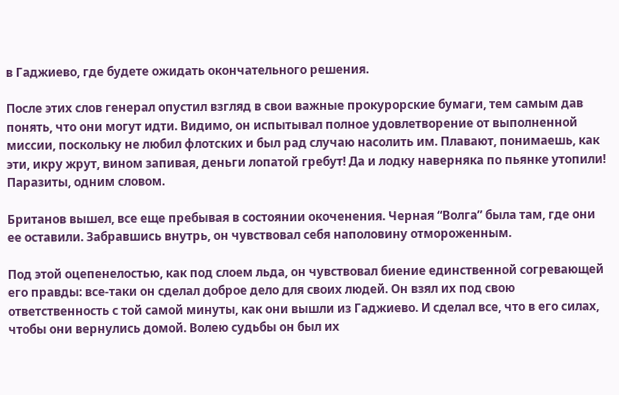в Гаджиево, где будете ожидать окончательного решения.

После этих слов генерал опустил взгляд в свои важные прокурорские бумаги, тем самым дав понять, что они могут идти. Видимо, он испытывал полное удовлетворение от выполненной миссии, поскольку не любил флотских и был рад случаю насолить им. Плавают, понимаешь, как эти, икру жрут, вином запивая, деньги лопатой гребут! Да и лодку наверняка по пьянке утопили! Паразиты, одним словом.

Британов вышел, все еще пребывая в состоянии окоченения. Черная “Волга” была там, где они ее оставили. Забравшись внутрь, он чувствовал себя наполовину отмороженным.

Под этой оцепенелостью, как под слоем льда, он чувствовал биение единственной согревающей его правды: все-таки он сделал доброе дело для своих людей. Он взял их под свою ответственность с той самой минуты, как они вышли из Гаджиево. И сделал все, что в его силах, чтобы они вернулись домой. Волею судьбы он был их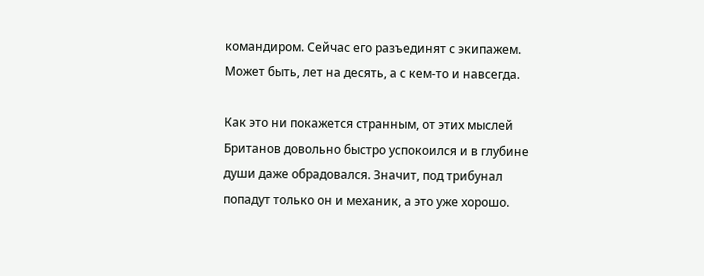командиром. Сейчас его разъединят с экипажем. Может быть, лет на десять, а с кем-то и навсегда.

Как это ни покажется странным, от этих мыслей Британов довольно быстро успокоился и в глубине души даже обрадовался. Значит, под трибунал попадут только он и механик, а это уже хорошо.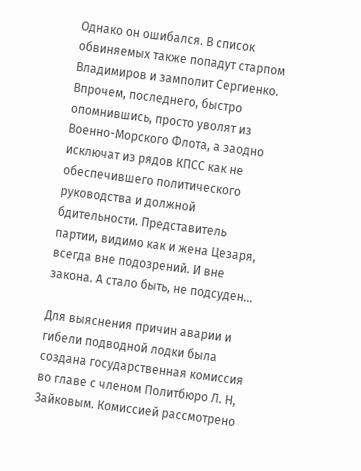Однако он ошибался. В список обвиняемых также попадут старпом Владимиров и замполит Сергиенко. Впрочем, последнего, быстро опомнившись, просто уволят из Военно-Морского Флота, а заодно исключат из рядов КПСС как не обеспечившего политического руководства и должной бдительности. Представитель партии, видимо как и жена Цезаря, всегда вне подозрений. И вне закона. А стало быть, не подсуден...

Для выяснения причин аварии и гибели подводной лодки была создана государственная комиссия во главе с членом Политбюро Л. Н, Зайковым. Комиссией рассмотрено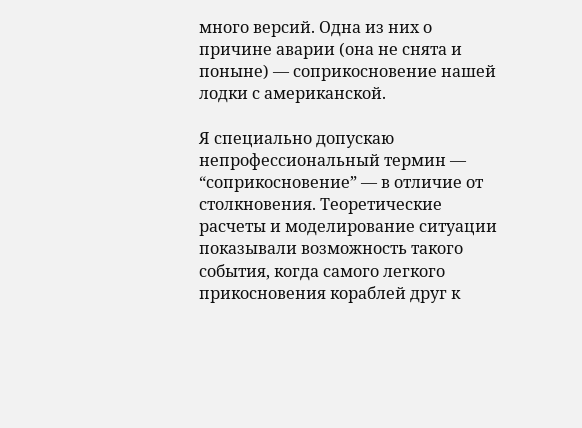много версий. Одна из них о причине аварии (она не снята и поныне) — соприкосновение нашей лодки с американской.

Я специально допускаю непрофессиональный термин — “соприкосновение” — в отличие от столкновения. Теоретические расчеты и моделирование ситуации показывали возможность такого события, когда самого легкого прикосновения кораблей друг к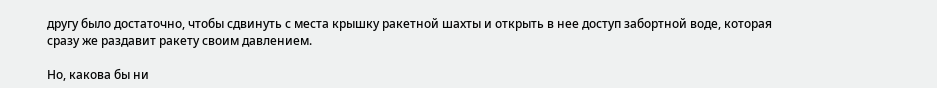другу было достаточно, чтобы сдвинуть с места крышку ракетной шахты и открыть в нее доступ забортной воде, которая сразу же раздавит ракету своим давлением.

Но, какова бы ни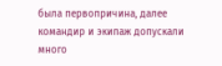была первопричина, далее командир и экипаж допускали много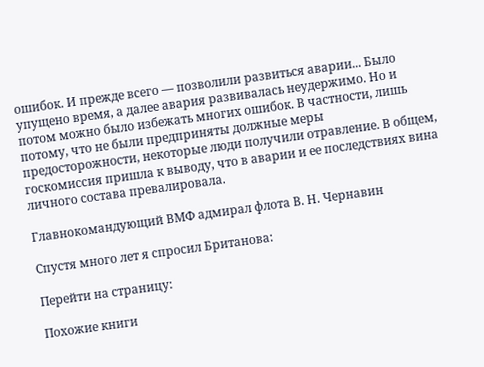ошибок. И прежде всего — позволили развиться аварии... Было упущено время, а далее авария развивалась неудержимо. Но и потом можно было избежать многих ошибок. В частности, лишь потому, что не были предприняты должные меры предосторожности, некоторые люди получили отравление. В общем, госкомиссия пришла к выводу, что в аварии и ее последствиях вина личного состава превалировала.

Главнокомандующий ВМФ адмирал флота В. Н. Чернавин

Спустя много лет я спросил Британова:

Перейти на страницу:

Похожие книги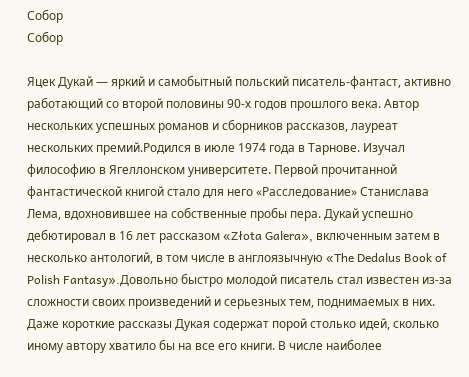Собор
Собор

Яцек Дукай — яркий и самобытный польский писатель-фантаст, активно работающий со второй половины 90-х годов прошлого века. Автор нескольких успешных романов и сборников рассказов, лауреат нескольких премий.Родился в июле 1974 года в Тарнове. Изучал философию в Ягеллонском университете. Первой прочитанной фантастической книгой стало для него «Расследование» Станислава Лема, вдохновившее на собственные пробы пера. Дукай успешно дебютировал в 16 лет рассказом «Złota Galera», включенным затем в несколько антологий, в том числе в англоязычную «The Dedalus Book of Polish Fantasy».Довольно быстро молодой писатель стал известен из-за сложности своих произведений и серьезных тем, поднимаемых в них. Даже короткие рассказы Дукая содержат порой столько идей, сколько иному автору хватило бы на все его книги. В числе наиболее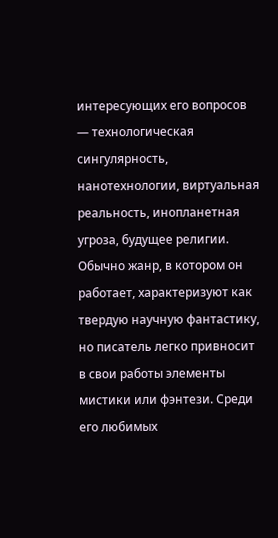интересующих его вопросов — технологическая сингулярность, нанотехнологии, виртуальная реальность, инопланетная угроза, будущее религии. Обычно жанр, в котором он работает, характеризуют как твердую научную фантастику, но писатель легко привносит в свои работы элементы мистики или фэнтези. Среди его любимых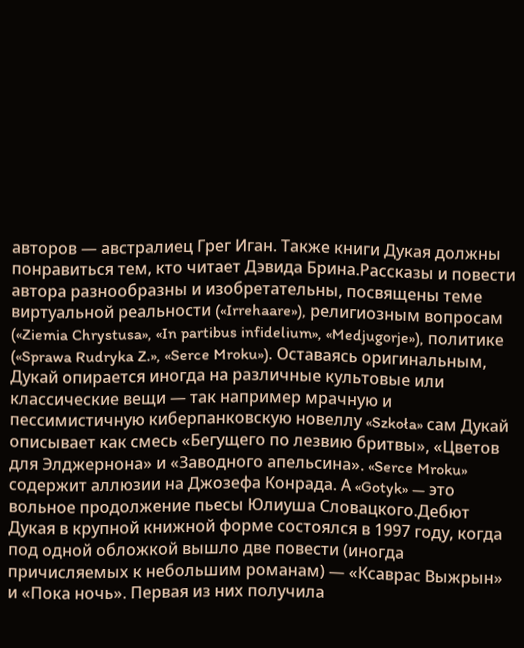авторов — австралиец Грег Иган. Также книги Дукая должны понравиться тем, кто читает Дэвида Брина.Рассказы и повести автора разнообразны и изобретательны, посвящены теме виртуальной реальности («Irrehaare»), религиозным вопросам («Ziemia Chrystusa», «In partibus infidelium», «Medjugorje»), политике («Sprawa Rudryka Z.», «Serce Mroku»). Оставаясь оригинальным, Дукай опирается иногда на различные культовые или классические вещи — так например мрачную и пессимистичную киберпанковскую новеллу «Szkoła» сам Дукай описывает как смесь «Бегущего по лезвию бритвы», «Цветов для Элджернона» и «Заводного апельсина». «Serce Mroku» содержит аллюзии на Джозефа Конрада. А «Gotyk» — это вольное продолжение пьесы Юлиуша Словацкого.Дебют Дукая в крупной книжной форме состоялся в 1997 году, когда под одной обложкой вышло две повести (иногда причисляемых к небольшим романам) — «Ксаврас Выжрын» и «Пока ночь». Первая из них получила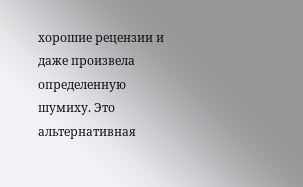хорошие рецензии и даже произвела определенную шумиху. Это альтернативная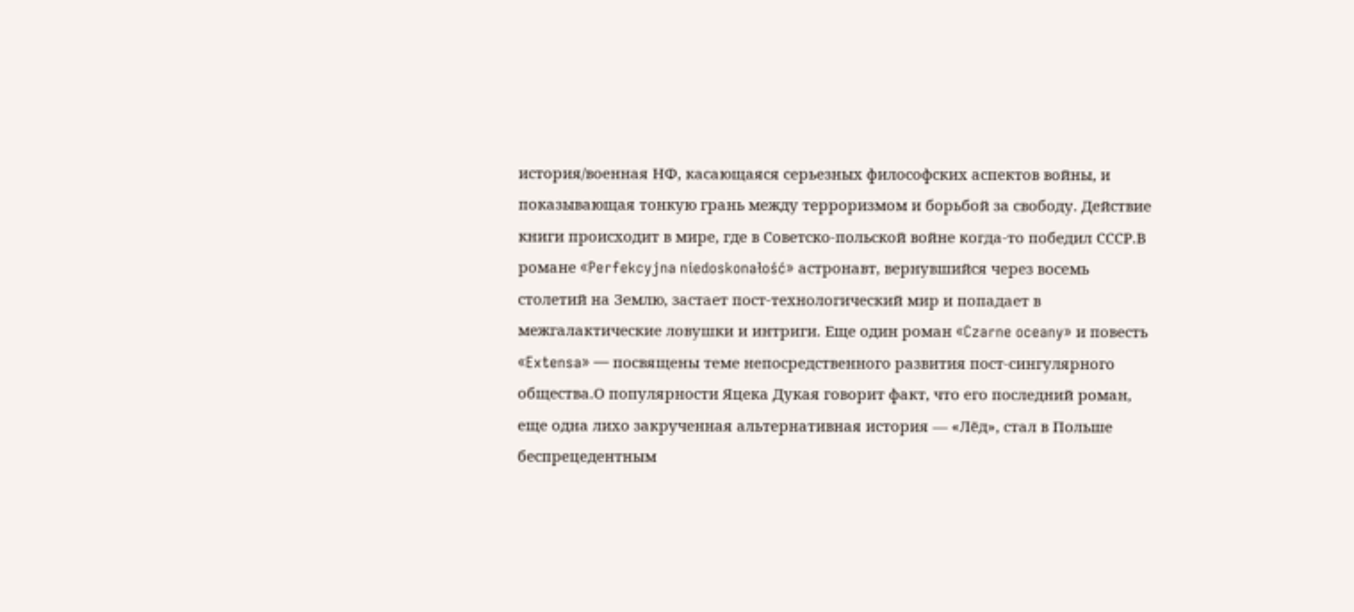история/военная НФ, касающаяся серьезных философских аспектов войны, и показывающая тонкую грань между терроризмом и борьбой за свободу. Действие книги происходит в мире, где в Советско-польской войне когда-то победил СССР.В романе «Perfekcyjna niedoskonałość» астронавт, вернувшийся через восемь столетий на Землю, застает пост-технологический мир и попадает в межгалактические ловушки и интриги. Еще один роман «Czarne oceany» и повесть «Extensa» — посвящены теме непосредственного развития пост-сингулярного общества.О популярности Яцека Дукая говорит факт, что его последний роман, еще одна лихо закрученная альтернативная история — «Лёд», стал в Польше беспрецедентным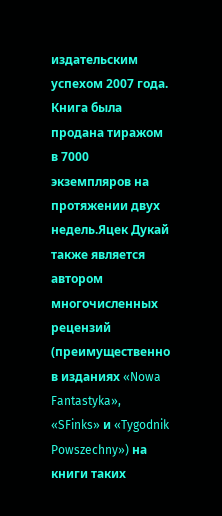издательским успехом 2007 года. Книга была продана тиражом в 7000 экземпляров на протяжении двух недель.Яцек Дукай также является автором многочисленных рецензий (преимущественно в изданиях «Nowa Fantastyka», «SFinks» и «Tygodnik Powszechny») на книги таких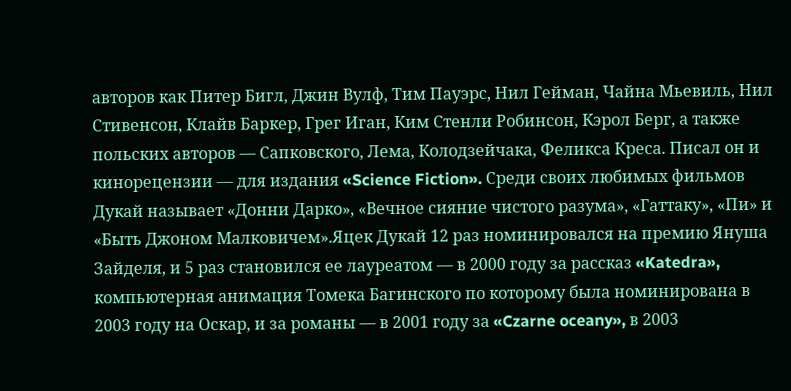авторов как Питер Бигл, Джин Вулф, Тим Пауэрс, Нил Гейман, Чайна Мьевиль, Нил Стивенсон, Клайв Баркер, Грег Иган, Ким Стенли Робинсон, Кэрол Берг, а также польских авторов — Сапковского, Лема, Колодзейчака, Феликса Креса. Писал он и кинорецензии — для издания «Science Fiction». Среди своих любимых фильмов Дукай называет «Донни Дарко», «Вечное сияние чистого разума», «Гаттаку», «Пи» и «Быть Джоном Малковичем».Яцек Дукай 12 раз номинировался на премию Януша Зайделя, и 5 раз становился ее лауреатом — в 2000 году за рассказ «Katedra», компьютерная анимация Томека Багинского по которому была номинирована в 2003 году на Оскар, и за романы — в 2001 году за «Czarne oceany», в 2003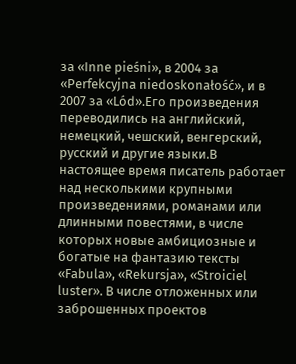за «Inne pieśni», в 2004 за «Perfekcyjna niedoskonałość», и в 2007 за «Lód».Его произведения переводились на английский, немецкий, чешский, венгерский, русский и другие языки.В настоящее время писатель работает над несколькими крупными произведениями, романами или длинными повестями, в числе которых новые амбициозные и богатые на фантазию тексты «Fabula», «Rekursja», «Stroiciel luster». В числе отложенных или заброшенных проектов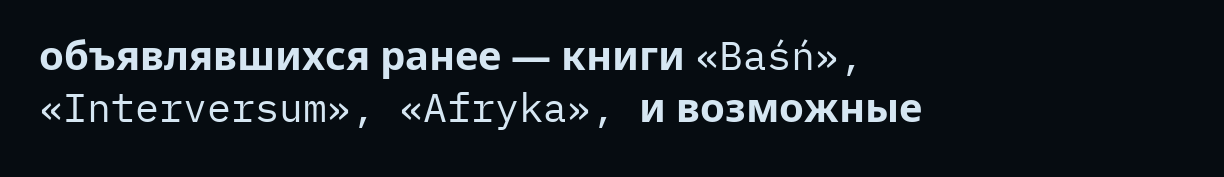объявлявшихся ранее — книги «Baśń», «Interversum», «Afryka», и возможные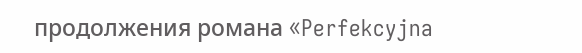продолжения романа «Perfekcyjna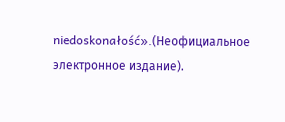niedoskonałość».(Неофициальное электронное издание).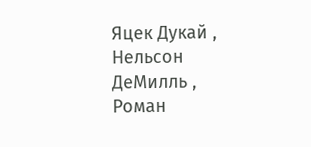Яцек Дукай , Нельсон ДеМилль , Роман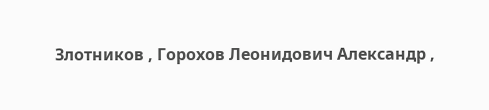Злотников , Горохов Леонидович Александр ,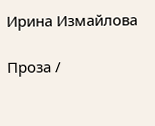Ирина Измайлова

Проза /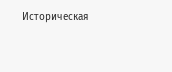Историческая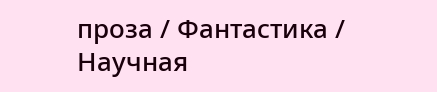проза / Фантастика / Научная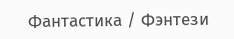Фантастика / Фэнтези